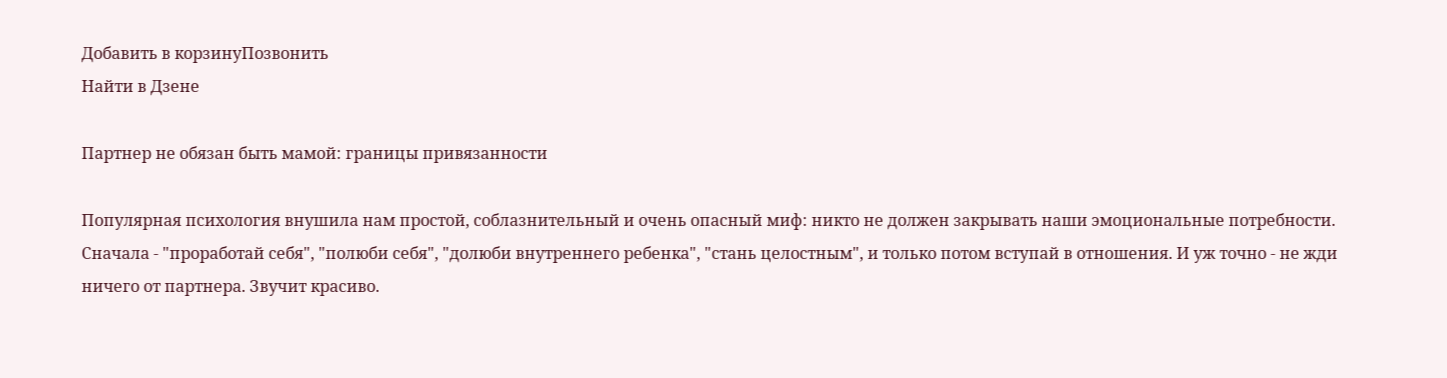Добавить в корзинуПозвонить
Найти в Дзене

Партнер не обязан быть мамой: границы привязанности

Популярная психология внушила нам простой, соблазнительный и очень опасный миф: никто не должен закрывать наши эмоциональные потребности. Сначала - "проработай себя", "полюби себя", "долюби внутреннего ребенка", "стань целостным", и только потом вступай в отношения. И уж точно - не жди ничего от партнера. Звучит красиво.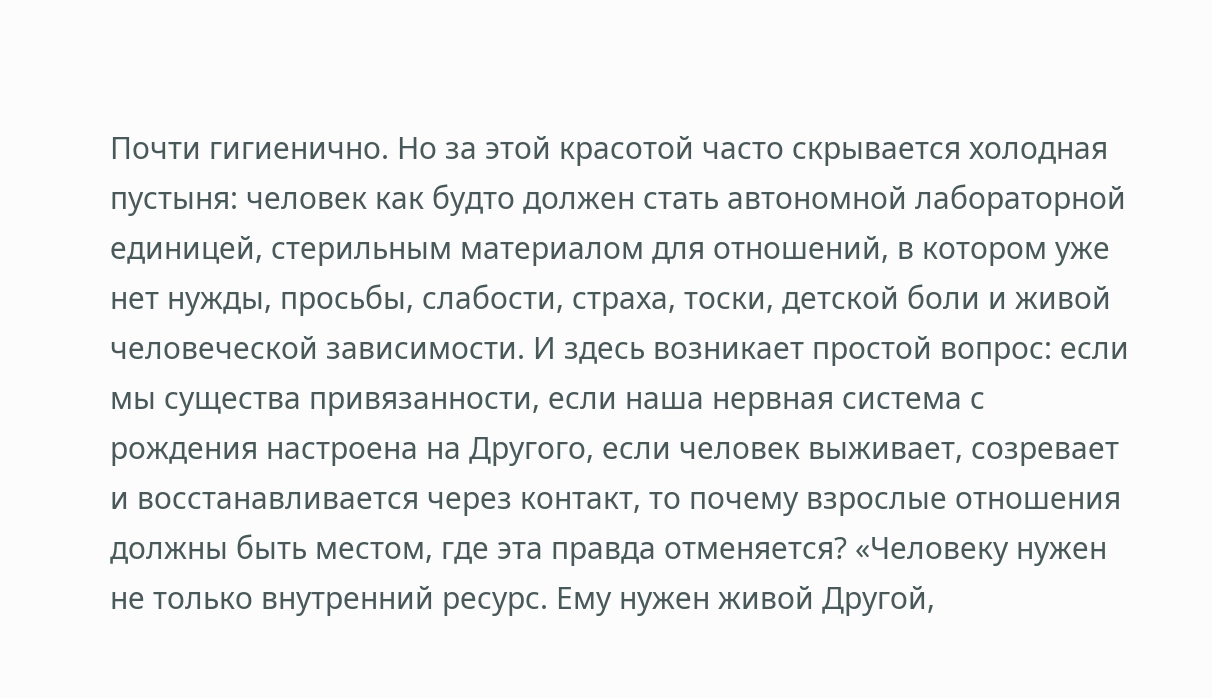Почти гигиенично. Но за этой красотой часто скрывается холодная пустыня: человек как будто должен стать автономной лабораторной единицей, стерильным материалом для отношений, в котором уже нет нужды, просьбы, слабости, страха, тоски, детской боли и живой человеческой зависимости. И здесь возникает простой вопрос: если мы существа привязанности, если наша нервная система с рождения настроена на Другого, если человек выживает, созревает и восстанавливается через контакт, то почему взрослые отношения должны быть местом, где эта правда отменяется? «Человеку нужен не только внутренний ресурс. Ему нужен живой Другой,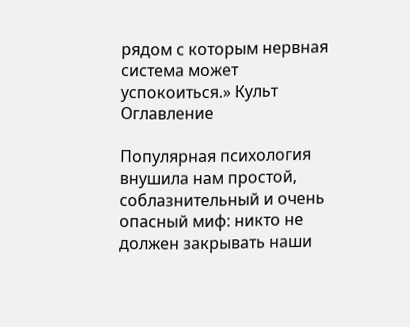рядом с которым нервная система может успокоиться.» Культ
Оглавление

Популярная психология внушила нам простой, соблазнительный и очень опасный миф: никто не должен закрывать наши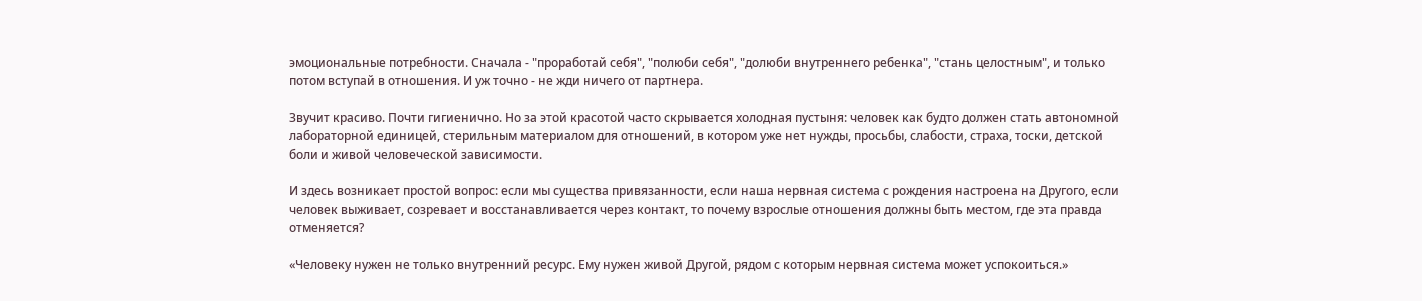эмоциональные потребности. Сначала - "проработай себя", "полюби себя", "долюби внутреннего ребенка", "стань целостным", и только потом вступай в отношения. И уж точно - не жди ничего от партнера.

Звучит красиво. Почти гигиенично. Но за этой красотой часто скрывается холодная пустыня: человек как будто должен стать автономной лабораторной единицей, стерильным материалом для отношений, в котором уже нет нужды, просьбы, слабости, страха, тоски, детской боли и живой человеческой зависимости.

И здесь возникает простой вопрос: если мы существа привязанности, если наша нервная система с рождения настроена на Другого, если человек выживает, созревает и восстанавливается через контакт, то почему взрослые отношения должны быть местом, где эта правда отменяется?

«Человеку нужен не только внутренний ресурс. Ему нужен живой Другой, рядом с которым нервная система может успокоиться.»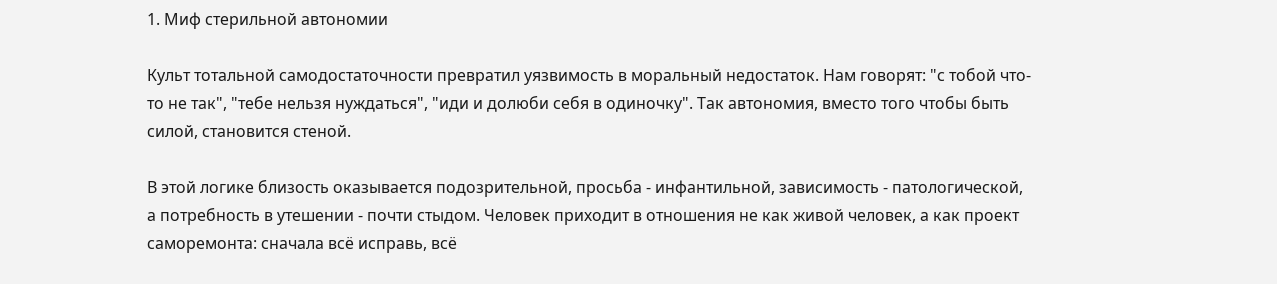1. Миф стерильной автономии

Культ тотальной самодостаточности превратил уязвимость в моральный недостаток. Нам говорят: "с тобой что-то не так", "тебе нельзя нуждаться", "иди и долюби себя в одиночку". Так автономия, вместо того чтобы быть силой, становится стеной.

В этой логике близость оказывается подозрительной, просьба - инфантильной, зависимость - патологической, а потребность в утешении - почти стыдом. Человек приходит в отношения не как живой человек, а как проект саморемонта: сначала всё исправь, всё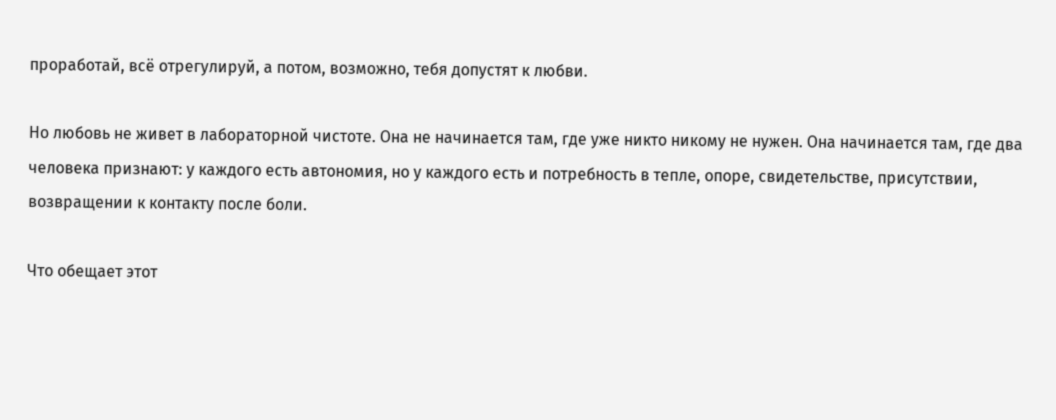проработай, всё отрегулируй, а потом, возможно, тебя допустят к любви.

Но любовь не живет в лабораторной чистоте. Она не начинается там, где уже никто никому не нужен. Она начинается там, где два человека признают: у каждого есть автономия, но у каждого есть и потребность в тепле, опоре, свидетельстве, присутствии, возвращении к контакту после боли.

Что обещает этот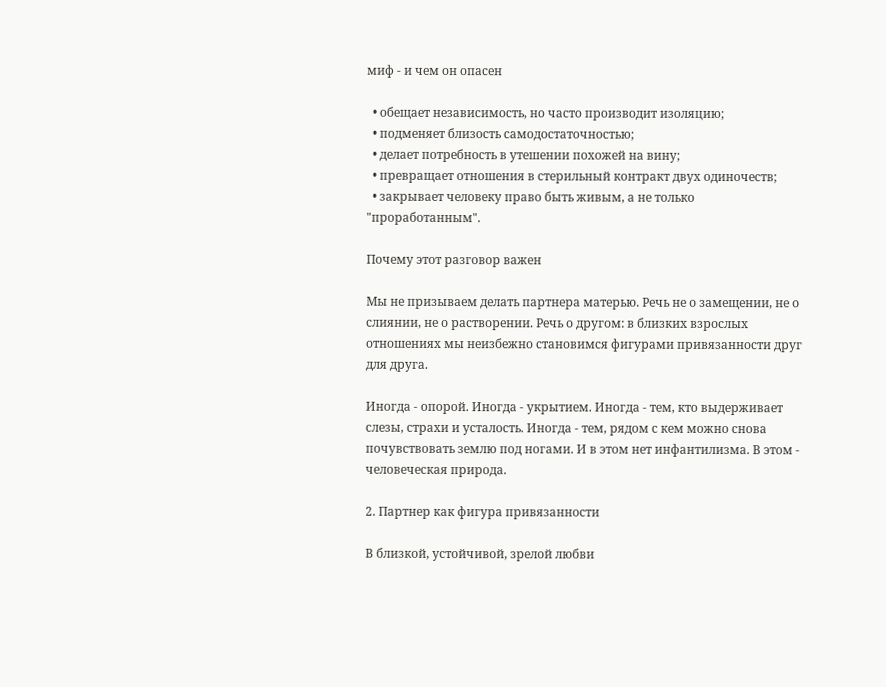миф - и чем он опасен

  • обещает независимость, но часто производит изоляцию;
  • подменяет близость самодостаточностью;
  • делает потребность в утешении похожей на вину;
  • превращает отношения в стерильный контракт двух одиночеств;
  • закрывает человеку право быть живым, а не только "проработанным".

Почему этот разговор важен

Мы не призываем делать партнера матерью. Речь не о замещении, не о слиянии, не о растворении. Речь о другом: в близких взрослых отношениях мы неизбежно становимся фигурами привязанности друг для друга.

Иногда - опорой. Иногда - укрытием. Иногда - тем, кто выдерживает слезы, страхи и усталость. Иногда - тем, рядом с кем можно снова почувствовать землю под ногами. И в этом нет инфантилизма. В этом - человеческая природа.

2. Партнер как фигура привязанности

В близкой, устойчивой, зрелой любви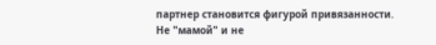партнер становится фигурой привязанности. Не "мамой" и не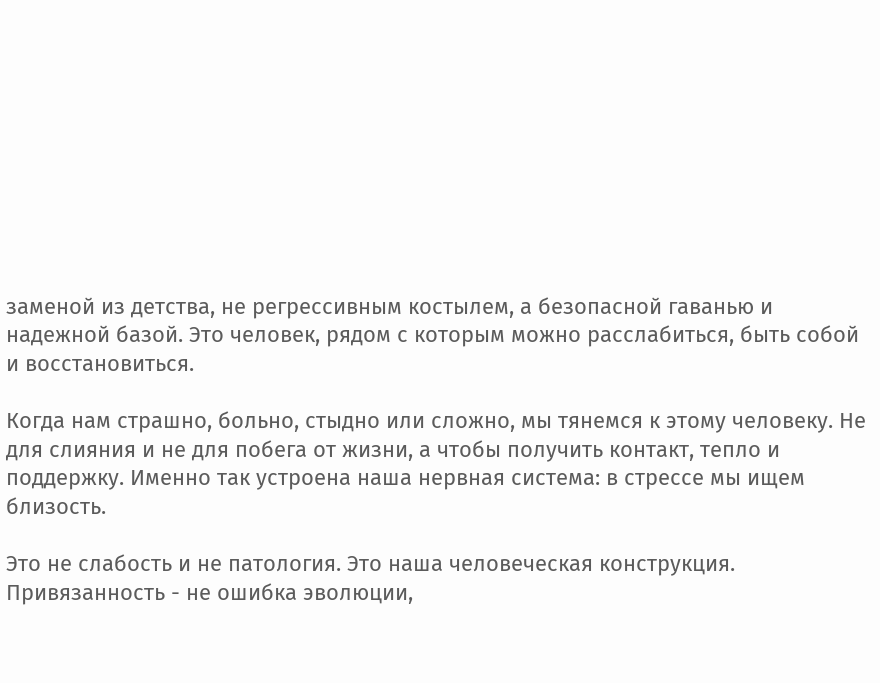заменой из детства, не регрессивным костылем, а безопасной гаванью и надежной базой. Это человек, рядом с которым можно расслабиться, быть собой и восстановиться.

Когда нам страшно, больно, стыдно или сложно, мы тянемся к этому человеку. Не для слияния и не для побега от жизни, а чтобы получить контакт, тепло и поддержку. Именно так устроена наша нервная система: в стрессе мы ищем близость.

Это не слабость и не патология. Это наша человеческая конструкция. Привязанность - не ошибка эволюции,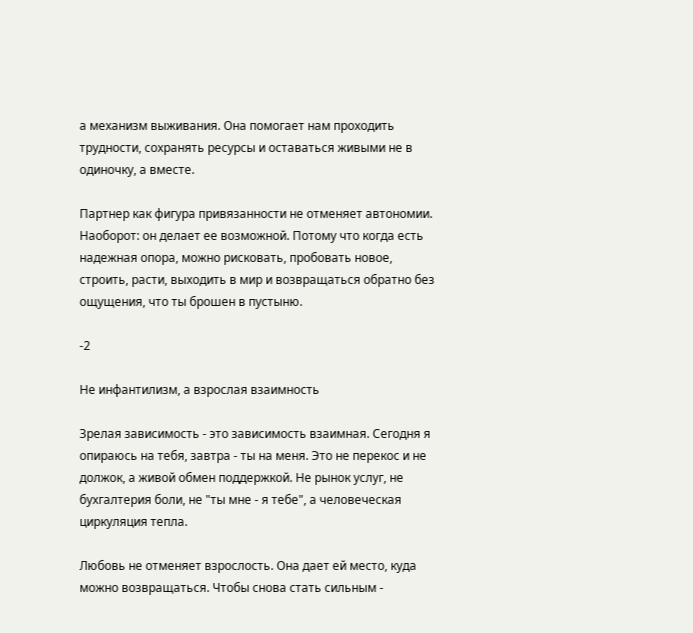а механизм выживания. Она помогает нам проходить трудности, сохранять ресурсы и оставаться живыми не в одиночку, а вместе.

Партнер как фигура привязанности не отменяет автономии. Наоборот: он делает ее возможной. Потому что когда есть надежная опора, можно рисковать, пробовать новое, строить, расти, выходить в мир и возвращаться обратно без ощущения, что ты брошен в пустыню.

-2

Не инфантилизм, а взрослая взаимность

Зрелая зависимость - это зависимость взаимная. Сегодня я опираюсь на тебя, завтра - ты на меня. Это не перекос и не должок, а живой обмен поддержкой. Не рынок услуг, не бухгалтерия боли, не "ты мне - я тебе", а человеческая циркуляция тепла.

Любовь не отменяет взрослость. Она дает ей место, куда можно возвращаться. Чтобы снова стать сильным -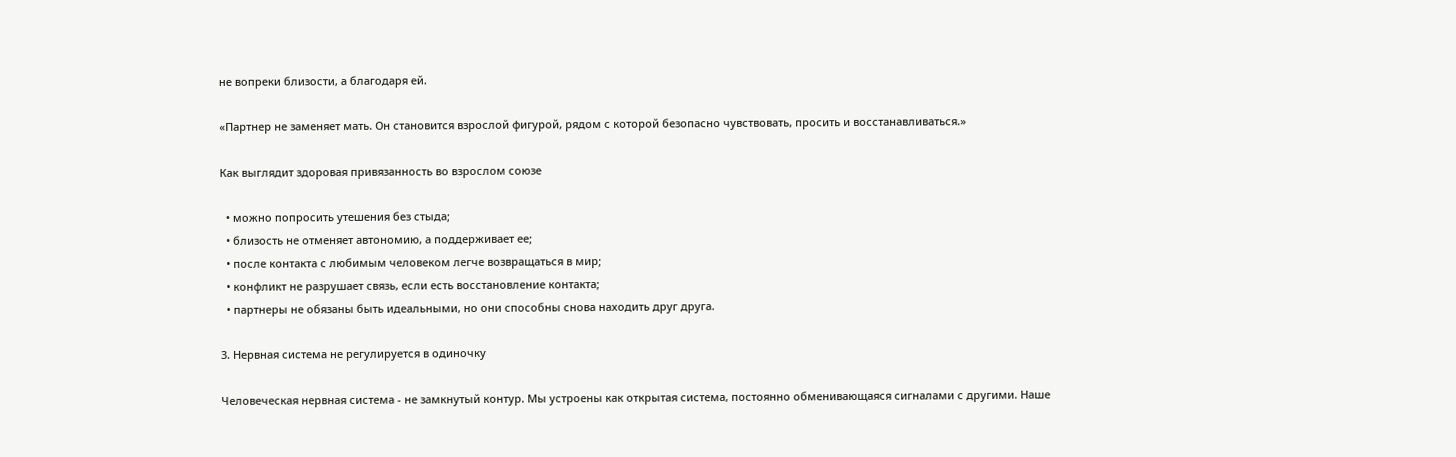не вопреки близости, а благодаря ей.

«Партнер не заменяет мать. Он становится взрослой фигурой, рядом с которой безопасно чувствовать, просить и восстанавливаться.»

Как выглядит здоровая привязанность во взрослом союзе

  • можно попросить утешения без стыда;
  • близость не отменяет автономию, а поддерживает ее;
  • после контакта с любимым человеком легче возвращаться в мир;
  • конфликт не разрушает связь, если есть восстановление контакта;
  • партнеры не обязаны быть идеальными, но они способны снова находить друг друга.

3. Нервная система не регулируется в одиночку

Человеческая нервная система - не замкнутый контур. Мы устроены как открытая система, постоянно обменивающаяся сигналами с другими. Наше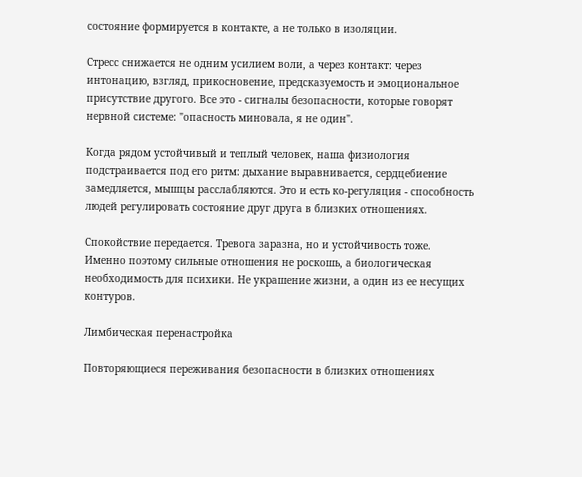состояние формируется в контакте, а не только в изоляции.

Стресс снижается не одним усилием воли, а через контакт: через интонацию, взгляд, прикосновение, предсказуемость и эмоциональное присутствие другого. Все это - сигналы безопасности, которые говорят нервной системе: "опасность миновала, я не один".

Когда рядом устойчивый и теплый человек, наша физиология подстраивается под его ритм: дыхание выравнивается, сердцебиение замедляется, мышцы расслабляются. Это и есть ко-регуляция - способность людей регулировать состояние друг друга в близких отношениях.

Спокойствие передается. Тревога заразна, но и устойчивость тоже. Именно поэтому сильные отношения не роскошь, а биологическая необходимость для психики. Не украшение жизни, а один из ее несущих контуров.

Лимбическая перенастройка

Повторяющиеся переживания безопасности в близких отношениях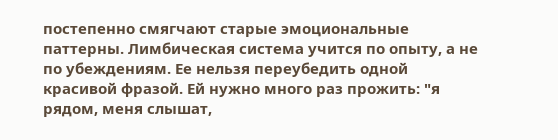постепенно смягчают старые эмоциональные паттерны. Лимбическая система учится по опыту, а не по убеждениям. Ее нельзя переубедить одной красивой фразой. Ей нужно много раз прожить: "я рядом, меня слышат,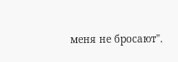меня не бросают".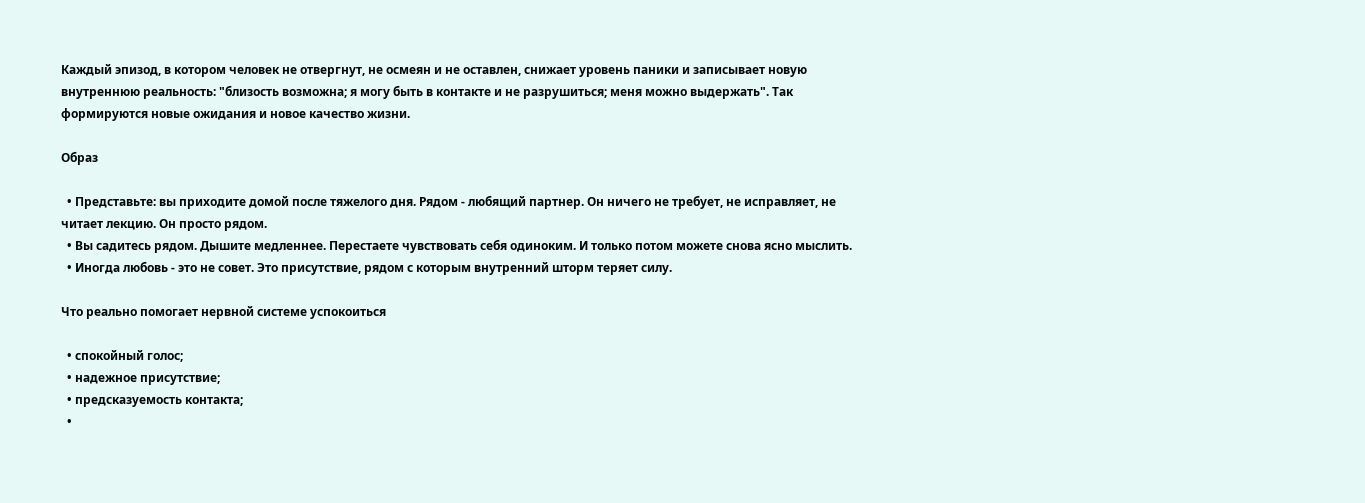Каждый эпизод, в котором человек не отвергнут, не осмеян и не оставлен, снижает уровень паники и записывает новую внутреннюю реальность: "близость возможна; я могу быть в контакте и не разрушиться; меня можно выдержать". Так формируются новые ожидания и новое качество жизни.

Образ

  • Представьте: вы приходите домой после тяжелого дня. Рядом - любящий партнер. Он ничего не требует, не исправляет, не читает лекцию. Он просто рядом.
  • Вы садитесь рядом. Дышите медленнее. Перестаете чувствовать себя одиноким. И только потом можете снова ясно мыслить.
  • Иногда любовь - это не совет. Это присутствие, рядом с которым внутренний шторм теряет силу.

Что реально помогает нервной системе успокоиться

  • спокойный голос;
  • надежное присутствие;
  • предсказуемость контакта;
  •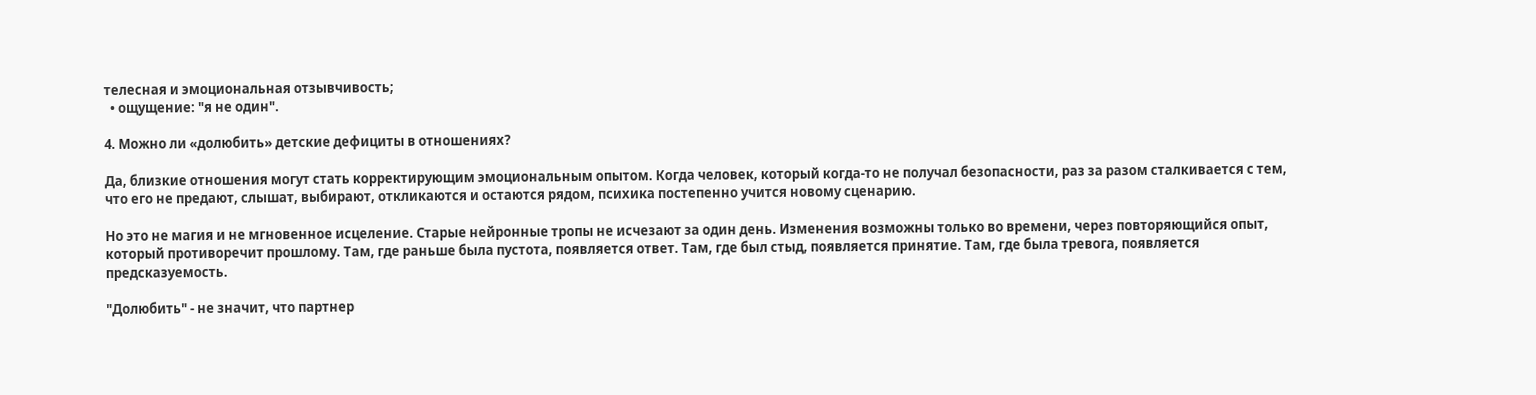телесная и эмоциональная отзывчивость;
  • ощущение: "я не один".

4. Можно ли «долюбить» детские дефициты в отношениях?

Да, близкие отношения могут стать корректирующим эмоциональным опытом. Когда человек, который когда-то не получал безопасности, раз за разом сталкивается с тем, что его не предают, слышат, выбирают, откликаются и остаются рядом, психика постепенно учится новому сценарию.

Но это не магия и не мгновенное исцеление. Старые нейронные тропы не исчезают за один день. Изменения возможны только во времени, через повторяющийся опыт, который противоречит прошлому. Там, где раньше была пустота, появляется ответ. Там, где был стыд, появляется принятие. Там, где была тревога, появляется предсказуемость.

"Долюбить" - не значит, что партнер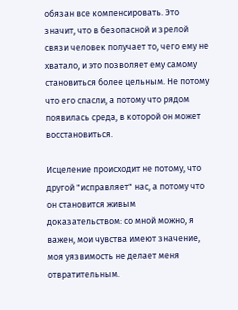обязан все компенсировать. Это значит, что в безопасной и зрелой связи человек получает то, чего ему не хватало, и это позволяет ему самому становиться более цельным. Не потому что его спасли, а потому что рядом появилась среда, в которой он может восстановиться.

Исцеление происходит не потому, что другой "исправляет" нас, а потому что он становится живым доказательством: со мной можно, я важен, мои чувства имеют значение, моя уязвимость не делает меня отвратительным.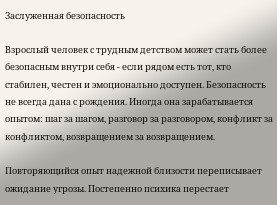Заслуженная безопасность

Взрослый человек с трудным детством может стать более безопасным внутри себя - если рядом есть тот, кто стабилен, честен и эмоционально доступен. Безопасность не всегда дана с рождения. Иногда она зарабатывается опытом: шаг за шагом, разговор за разговором, конфликт за конфликтом, возвращением за возвращением.

Повторяющийся опыт надежной близости переписывает ожидание угрозы. Постепенно психика перестает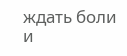ждать боли и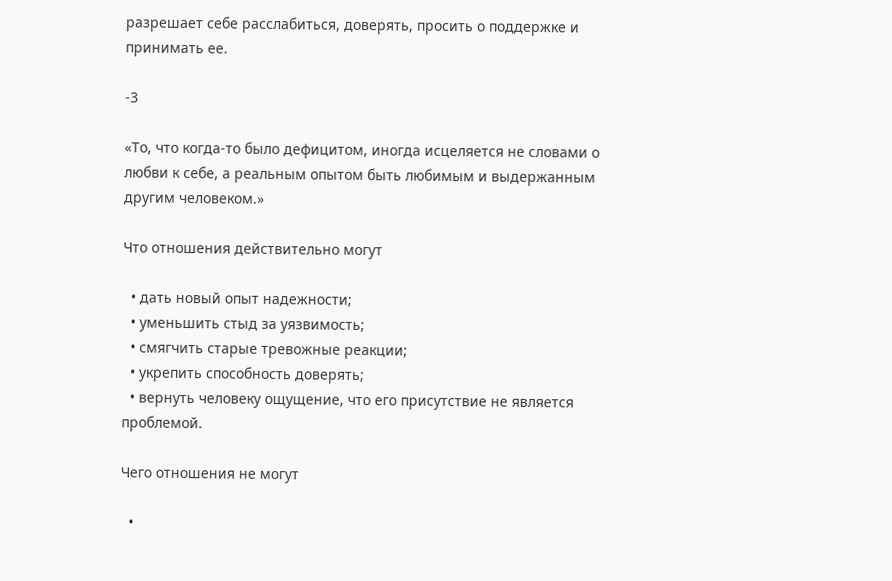разрешает себе расслабиться, доверять, просить о поддержке и принимать ее.

-3

«То, что когда-то было дефицитом, иногда исцеляется не словами о любви к себе, а реальным опытом быть любимым и выдержанным другим человеком.»

Что отношения действительно могут

  • дать новый опыт надежности;
  • уменьшить стыд за уязвимость;
  • смягчить старые тревожные реакции;
  • укрепить способность доверять;
  • вернуть человеку ощущение, что его присутствие не является проблемой.

Чего отношения не могут

  •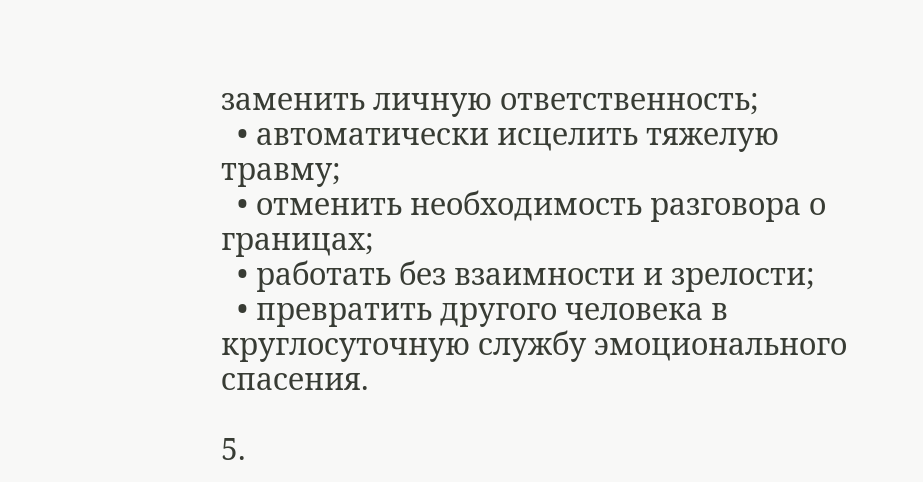заменить личную ответственность;
  • автоматически исцелить тяжелую травму;
  • отменить необходимость разговора о границах;
  • работать без взаимности и зрелости;
  • превратить другого человека в круглосуточную службу эмоционального спасения.

5.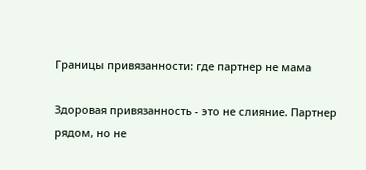Границы привязанности: где партнер не мама

Здоровая привязанность - это не слияние. Партнер рядом, но не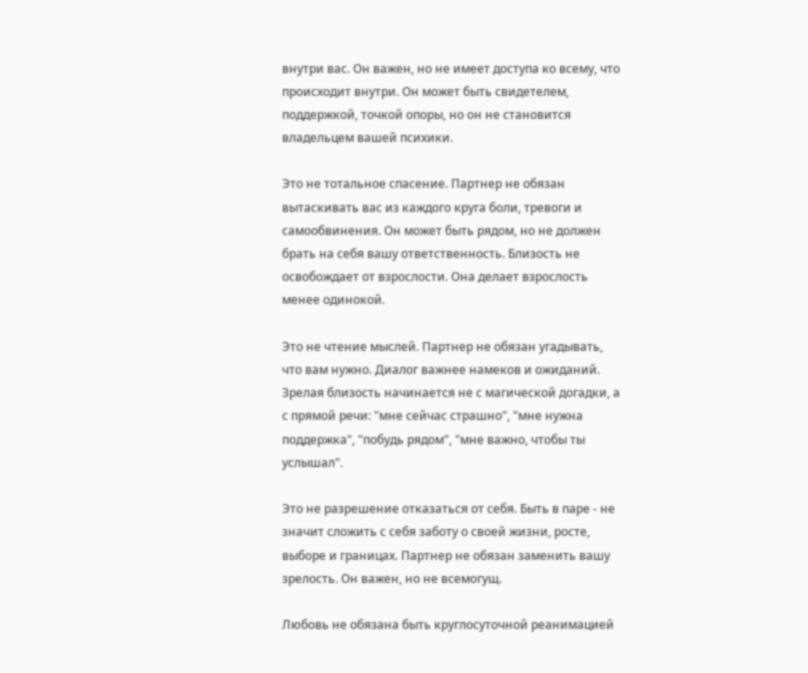внутри вас. Он важен, но не имеет доступа ко всему, что происходит внутри. Он может быть свидетелем, поддержкой, точкой опоры, но он не становится владельцем вашей психики.

Это не тотальное спасение. Партнер не обязан вытаскивать вас из каждого круга боли, тревоги и самообвинения. Он может быть рядом, но не должен брать на себя вашу ответственность. Близость не освобождает от взрослости. Она делает взрослость менее одинокой.

Это не чтение мыслей. Партнер не обязан угадывать, что вам нужно. Диалог важнее намеков и ожиданий. Зрелая близость начинается не с магической догадки, а с прямой речи: "мне сейчас страшно", "мне нужна поддержка", "побудь рядом", "мне важно, чтобы ты услышал".

Это не разрешение отказаться от себя. Быть в паре - не значит сложить с себя заботу о своей жизни, росте, выборе и границах. Партнер не обязан заменить вашу зрелость. Он важен, но не всемогущ.

Любовь не обязана быть круглосуточной реанимацией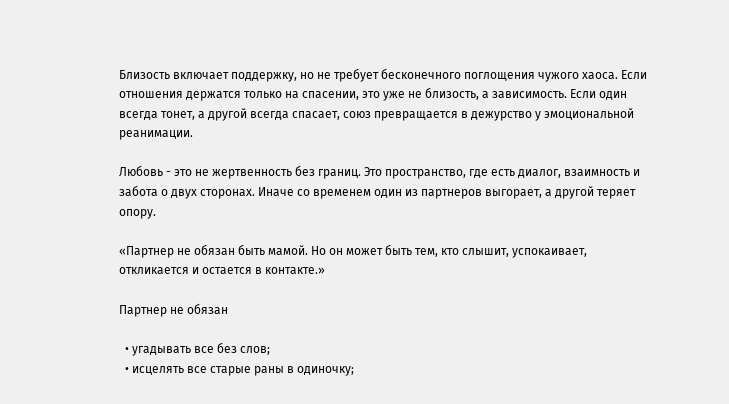Близость включает поддержку, но не требует бесконечного поглощения чужого хаоса. Если отношения держатся только на спасении, это уже не близость, а зависимость. Если один всегда тонет, а другой всегда спасает, союз превращается в дежурство у эмоциональной реанимации.

Любовь - это не жертвенность без границ. Это пространство, где есть диалог, взаимность и забота о двух сторонах. Иначе со временем один из партнеров выгорает, а другой теряет опору.

«Партнер не обязан быть мамой. Но он может быть тем, кто слышит, успокаивает, откликается и остается в контакте.»

Партнер не обязан

  • угадывать все без слов;
  • исцелять все старые раны в одиночку;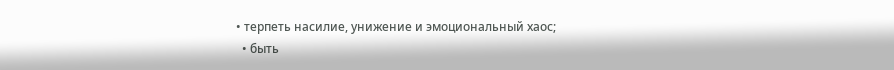• терпеть насилие, унижение и эмоциональный хаос;
  • быть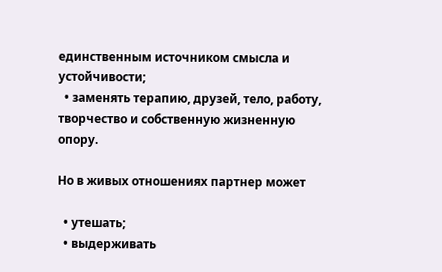единственным источником смысла и устойчивости;
  • заменять терапию, друзей, тело, работу, творчество и собственную жизненную опору.

Но в живых отношениях партнер может

  • утешать;
  • выдерживать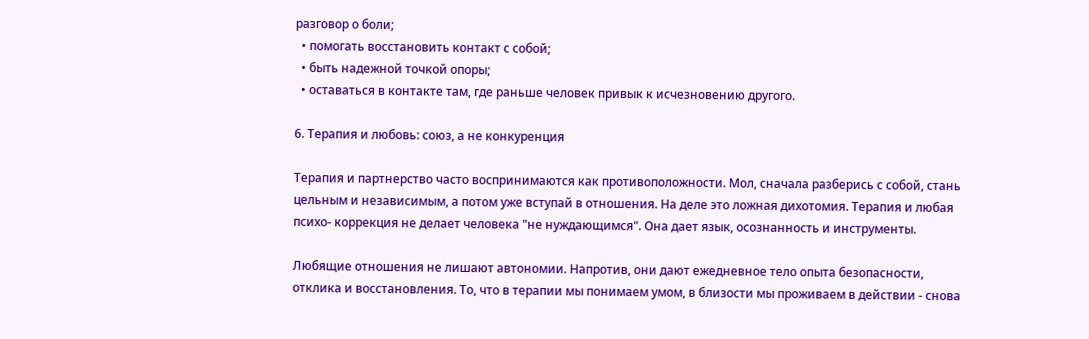разговор о боли;
  • помогать восстановить контакт с собой;
  • быть надежной точкой опоры;
  • оставаться в контакте там, где раньше человек привык к исчезновению другого.

6. Терапия и любовь: союз, а не конкуренция

Терапия и партнерство часто воспринимаются как противоположности. Мол, сначала разберись с собой, стань цельным и независимым, а потом уже вступай в отношения. На деле это ложная дихотомия. Терапия и любая психо- коррекция не делает человека "не нуждающимся". Она дает язык, осознанность и инструменты.

Любящие отношения не лишают автономии. Напротив, они дают ежедневное тело опыта безопасности, отклика и восстановления. То, что в терапии мы понимаем умом, в близости мы проживаем в действии - снова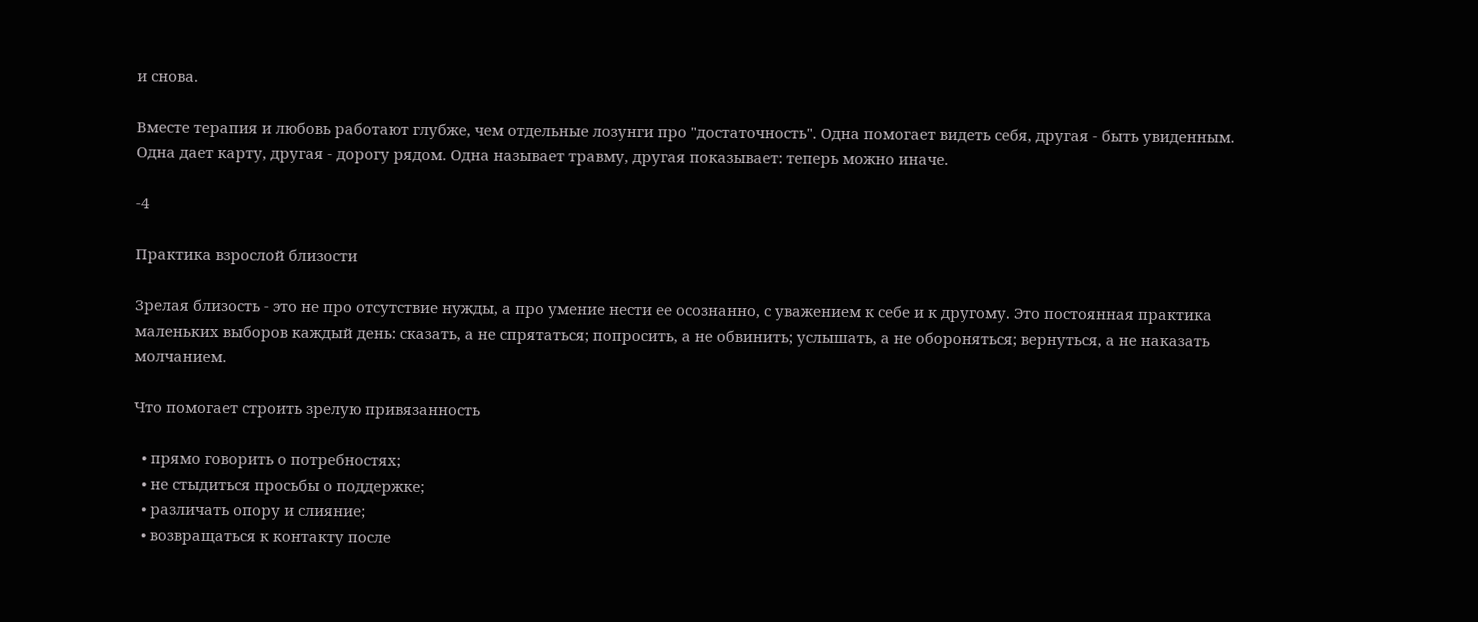и снова.

Вместе терапия и любовь работают глубже, чем отдельные лозунги про "достаточность". Одна помогает видеть себя, другая - быть увиденным. Одна дает карту, другая - дорогу рядом. Одна называет травму, другая показывает: теперь можно иначе.

-4

Практика взрослой близости

Зрелая близость - это не про отсутствие нужды, а про умение нести ее осознанно, с уважением к себе и к другому. Это постоянная практика маленьких выборов каждый день: сказать, а не спрятаться; попросить, а не обвинить; услышать, а не обороняться; вернуться, а не наказать молчанием.

Что помогает строить зрелую привязанность

  • прямо говорить о потребностях;
  • не стыдиться просьбы о поддержке;
  • различать опору и слияние;
  • возвращаться к контакту после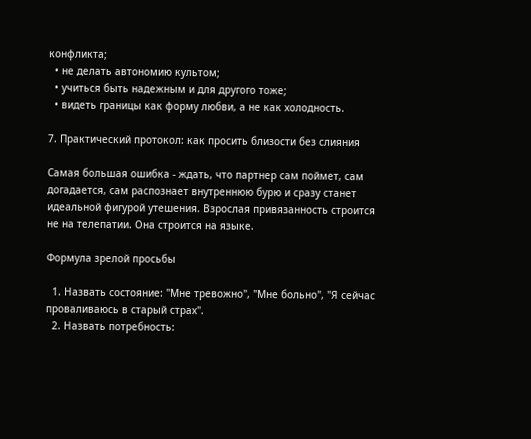конфликта;
  • не делать автономию культом;
  • учиться быть надежным и для другого тоже;
  • видеть границы как форму любви, а не как холодность.

7. Практический протокол: как просить близости без слияния

Самая большая ошибка - ждать, что партнер сам поймет, сам догадается, сам распознает внутреннюю бурю и сразу станет идеальной фигурой утешения. Взрослая привязанность строится не на телепатии. Она строится на языке.

Формула зрелой просьбы

  1. Назвать состояние: "Мне тревожно", "Мне больно", "Я сейчас проваливаюсь в старый страх".
  2. Назвать потребность: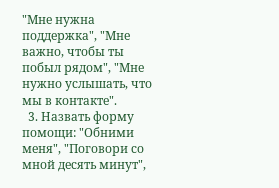"Мне нужна поддержка", "Мне важно, чтобы ты побыл рядом", "Мне нужно услышать, что мы в контакте".
  3. Назвать форму помощи: "Обними меня", "Поговори со мной десять минут",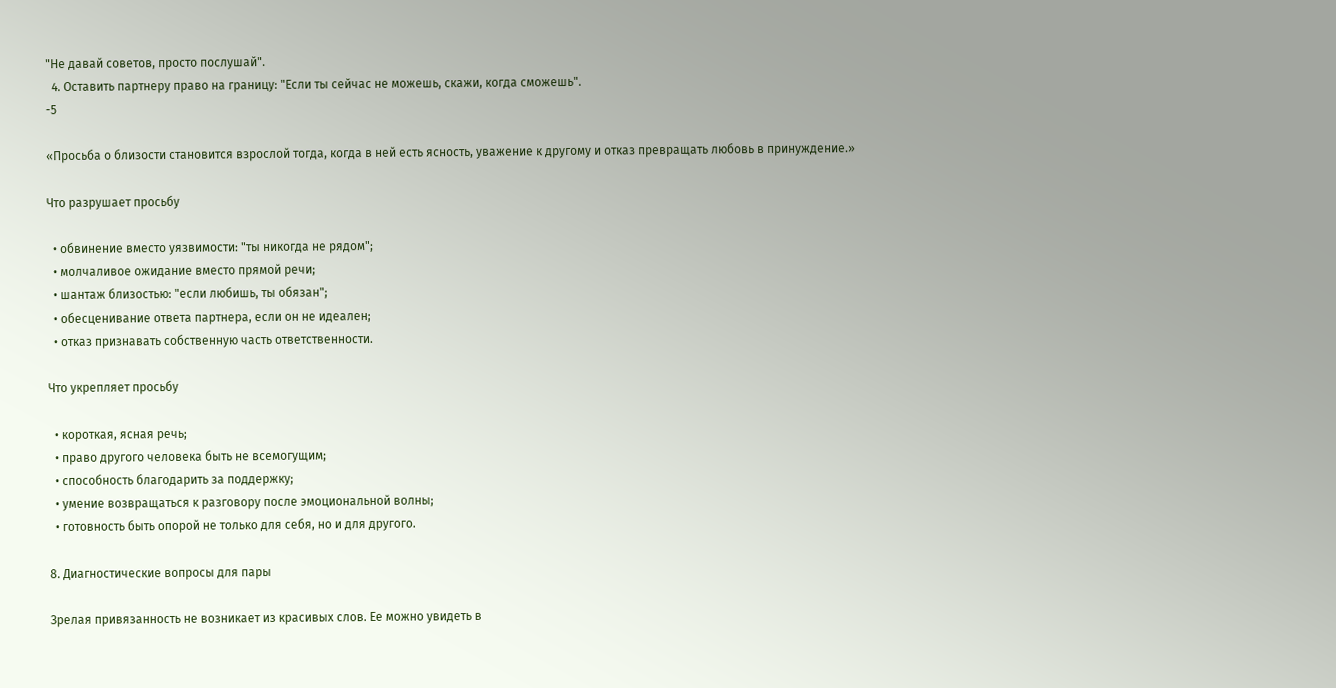"Не давай советов, просто послушай".
  4. Оставить партнеру право на границу: "Если ты сейчас не можешь, скажи, когда сможешь".
-5

«Просьба о близости становится взрослой тогда, когда в ней есть ясность, уважение к другому и отказ превращать любовь в принуждение.»

Что разрушает просьбу

  • обвинение вместо уязвимости: "ты никогда не рядом";
  • молчаливое ожидание вместо прямой речи;
  • шантаж близостью: "если любишь, ты обязан";
  • обесценивание ответа партнера, если он не идеален;
  • отказ признавать собственную часть ответственности.

Что укрепляет просьбу

  • короткая, ясная речь;
  • право другого человека быть не всемогущим;
  • способность благодарить за поддержку;
  • умение возвращаться к разговору после эмоциональной волны;
  • готовность быть опорой не только для себя, но и для другого.

8. Диагностические вопросы для пары

Зрелая привязанность не возникает из красивых слов. Ее можно увидеть в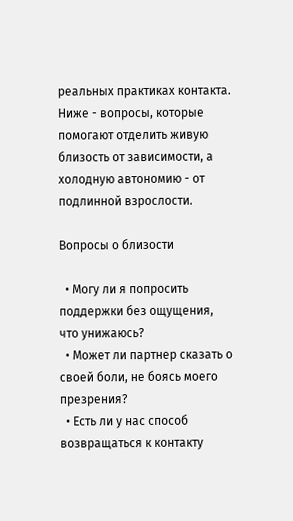реальных практиках контакта. Ниже - вопросы, которые помогают отделить живую близость от зависимости, а холодную автономию - от подлинной взрослости.

Вопросы о близости

  • Могу ли я попросить поддержки без ощущения, что унижаюсь?
  • Может ли партнер сказать о своей боли, не боясь моего презрения?
  • Есть ли у нас способ возвращаться к контакту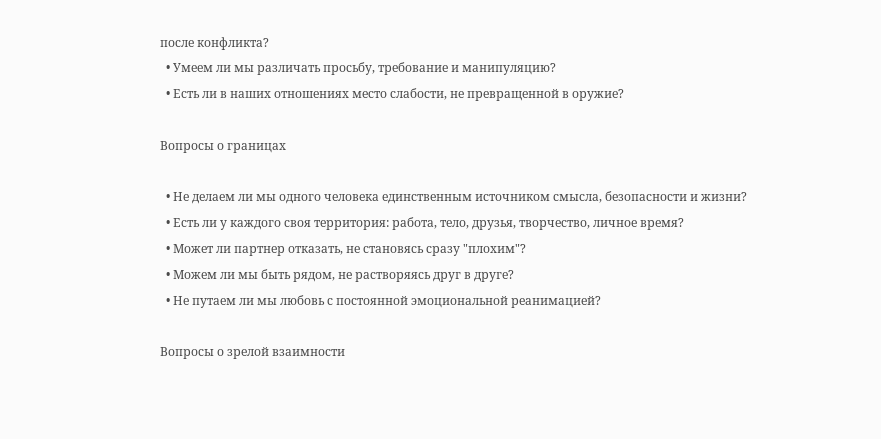после конфликта?
  • Умеем ли мы различать просьбу, требование и манипуляцию?
  • Есть ли в наших отношениях место слабости, не превращенной в оружие?

Вопросы о границах

  • Не делаем ли мы одного человека единственным источником смысла, безопасности и жизни?
  • Есть ли у каждого своя территория: работа, тело, друзья, творчество, личное время?
  • Может ли партнер отказать, не становясь сразу "плохим"?
  • Можем ли мы быть рядом, не растворяясь друг в друге?
  • Не путаем ли мы любовь с постоянной эмоциональной реанимацией?

Вопросы о зрелой взаимности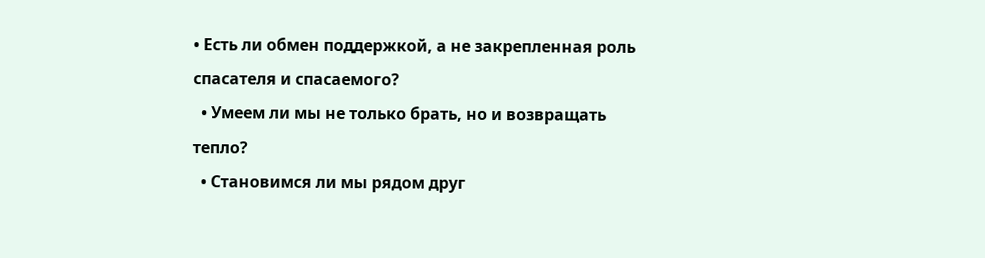• Есть ли обмен поддержкой, а не закрепленная роль спасателя и спасаемого?
  • Умеем ли мы не только брать, но и возвращать тепло?
  • Становимся ли мы рядом друг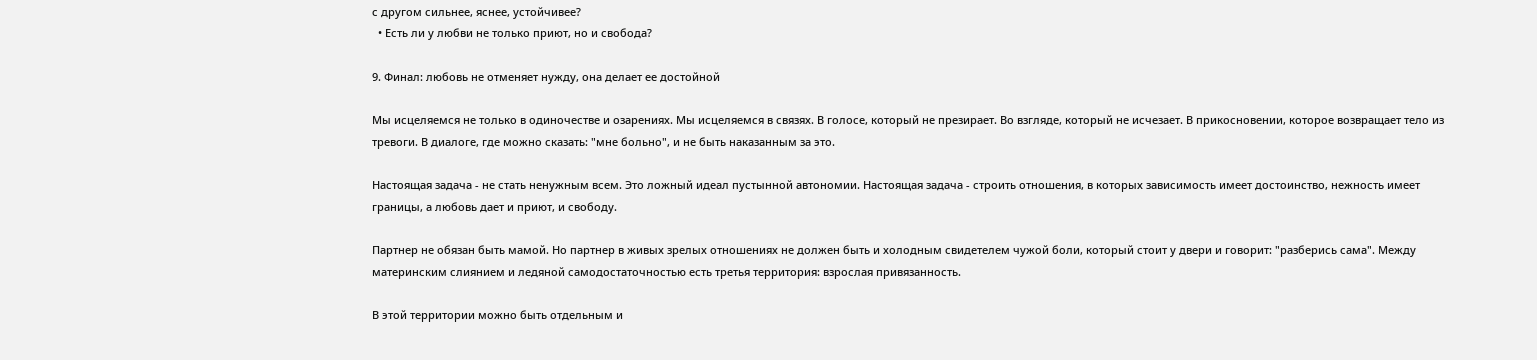с другом сильнее, яснее, устойчивее?
  • Есть ли у любви не только приют, но и свобода?

9. Финал: любовь не отменяет нужду, она делает ее достойной

Мы исцеляемся не только в одиночестве и озарениях. Мы исцеляемся в связях. В голосе, который не презирает. Во взгляде, который не исчезает. В прикосновении, которое возвращает тело из тревоги. В диалоге, где можно сказать: "мне больно", и не быть наказанным за это.

Настоящая задача - не стать ненужным всем. Это ложный идеал пустынной автономии. Настоящая задача - строить отношения, в которых зависимость имеет достоинство, нежность имеет границы, а любовь дает и приют, и свободу.

Партнер не обязан быть мамой. Но партнер в живых зрелых отношениях не должен быть и холодным свидетелем чужой боли, который стоит у двери и говорит: "разберись сама". Между материнским слиянием и ледяной самодостаточностью есть третья территория: взрослая привязанность.

В этой территории можно быть отдельным и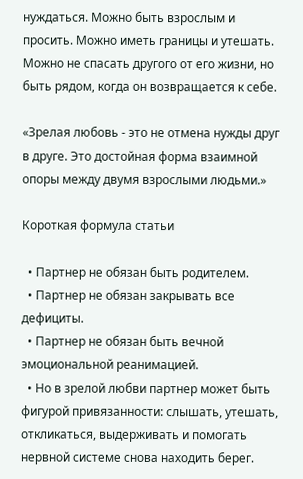нуждаться. Можно быть взрослым и просить. Можно иметь границы и утешать. Можно не спасать другого от его жизни, но быть рядом, когда он возвращается к себе.

«Зрелая любовь - это не отмена нужды друг в друге. Это достойная форма взаимной опоры между двумя взрослыми людьми.»

Короткая формула статьи

  • Партнер не обязан быть родителем.
  • Партнер не обязан закрывать все дефициты.
  • Партнер не обязан быть вечной эмоциональной реанимацией.
  • Но в зрелой любви партнер может быть фигурой привязанности: слышать, утешать, откликаться, выдерживать и помогать нервной системе снова находить берег.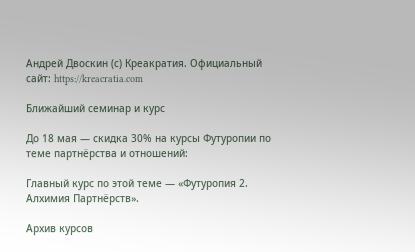Андрей Двоскин (с) Креакратия. Официальный сайт: https://kreacratia.com

Ближайший семинар и курс

До 18 мая — скидка 30% на курсы Футуропии по теме партнёрства и отношений:

Главный курс по этой теме — «Футуропия 2. Алхимия Партнёрств».

Архив курсов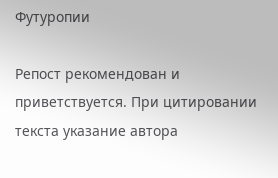Футуропии

Репост рекомендован и приветствуется. При цитировании текста указание автора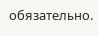обязательно.